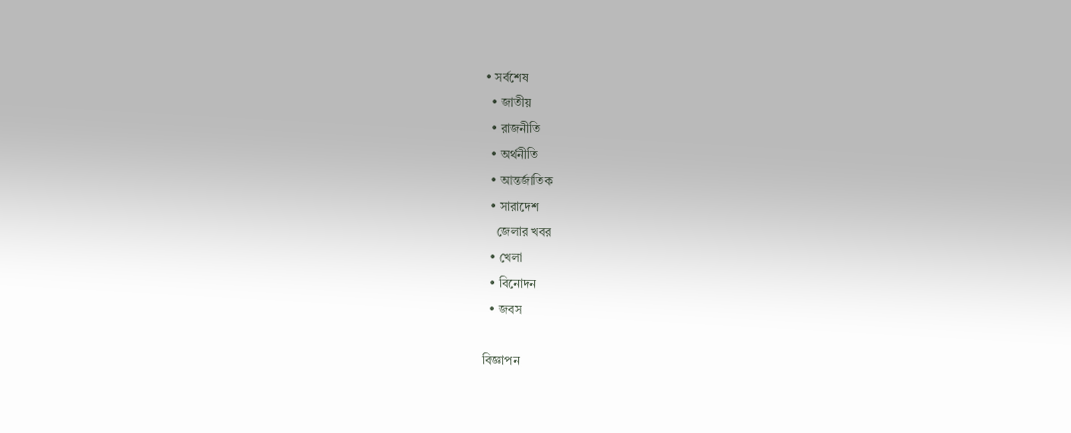• সর্বশেষ
  • জাতীয়
  • রাজনীতি
  • অর্থনীতি
  • আন্তর্জাতিক
  • সারাদেশ
    জেলার খবর
  • খেলা
  • বিনোদন
  • জবস

বিজ্ঞাপন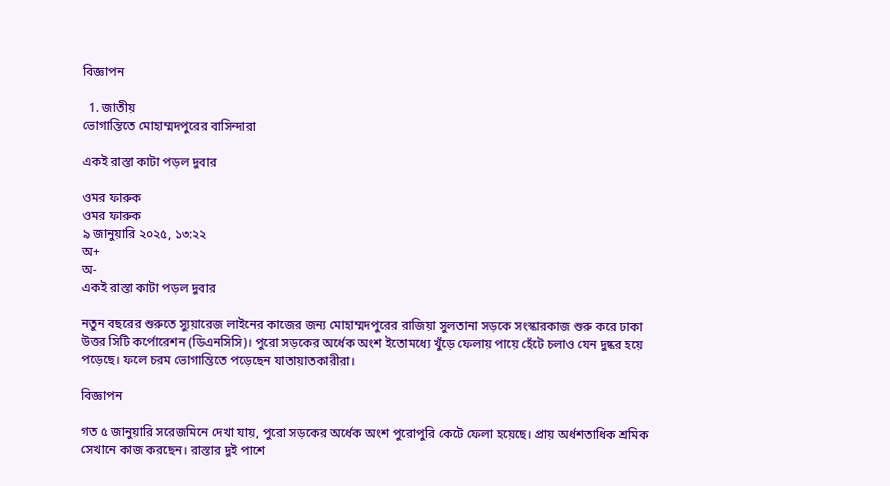বিজ্ঞাপন

  1. জাতীয়
ভোগান্তিতে মোহাম্মদপুরের বাসিন্দারা

একই রাস্তা কাটা পড়ল দুবার

ওমর ফারুক
ওমর ফারুক
৯ জানুয়ারি ২০২৫, ১৩:২২
অ+
অ-
একই রাস্তা কাটা পড়ল দুবার

নতুন বছরের শুরুতে স্যুয়ারেজ লাইনের কাজের জন্য মোহাম্মদপুরের রাজিয়া সুলতানা সড়কে সংস্কারকাজ শুরু করে ঢাকা উত্তর সিটি কর্পোরেশন (ডিএনসিসি)। পুরো সড়কের অর্ধেক অংশ ইতোমধ্যে খুঁড়ে ফেলায় পায়ে হেঁটে চলাও যেন দুষ্কর হয়ে পড়েছে। ফলে চরম ভোগান্তিতে পড়েছেন যাতায়াতকারীরা।

বিজ্ঞাপন

গত ৫ জানুয়ারি সরেজমিনে দেখা যায়, পুরো সড়কের অর্ধেক অংশ পুরোপুরি কেটে ফেলা হয়েছে। প্রায় অর্ধশতাধিক শ্রমিক সেখানে কাজ করছেন। রাস্তার দুই পাশে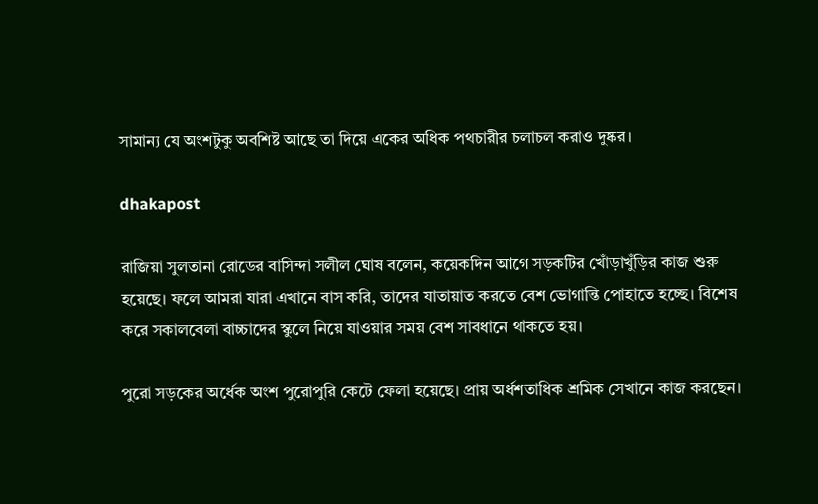সামান্য যে অংশটুকু অবশিষ্ট আছে তা দিয়ে একের অধিক পথচারীর চলাচল করাও দুষ্কর।

dhakapost

রাজিয়া সুলতানা রোডের বাসিন্দা সলীল ঘোষ বলেন, কয়েকদিন আগে সড়কটির খোঁড়াখুঁড়ির কাজ শুরু হয়েছে। ফলে আমরা যারা এখানে বাস করি, তাদের যাতায়াত করতে বেশ ভোগান্তি পোহাতে হচ্ছে। বিশেষ করে সকালবেলা বাচ্চাদের স্কুলে নিয়ে যাওয়ার সময় বেশ সাবধানে থাকতে হয়।

পুরো সড়কের অর্ধেক অংশ পুরোপুরি কেটে ফেলা হয়েছে। প্রায় অর্ধশতাধিক শ্রমিক সেখানে কাজ করছেন।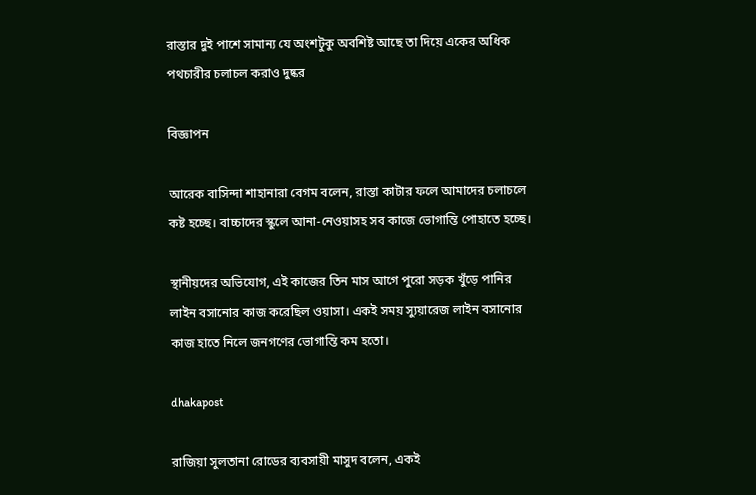রাস্তার দুই পাশে সামান্য যে অংশটুকু অবশিষ্ট আছে তা দিয়ে একের অধিক পথচারীর চলাচল করাও দুষ্কর

বিজ্ঞাপন

আরেক বাসিন্দা শাহানারা বেগম বলেন, রাস্তা কাটার ফলে আমাদের চলাচলে কষ্ট হচ্ছে। বাচ্চাদের স্কুলে আনা-নেওয়াসহ সব কাজে ভোগান্তি পোহাতে হচ্ছে।

স্থানীয়দের অভিযোগ, এই কাজের তিন মাস আগে পুরো সড়ক খুঁড়ে পানির লাইন বসানোর কাজ করেছিল ওয়াসা। একই সময় স্যুয়ারেজ লাইন বসানোর কাজ হাতে নিলে জনগণের ভোগান্তি কম হতো।

dhakapost

রাজিয়া সুলতানা রোডের ব্যবসায়ী মাসুদ বলেন, একই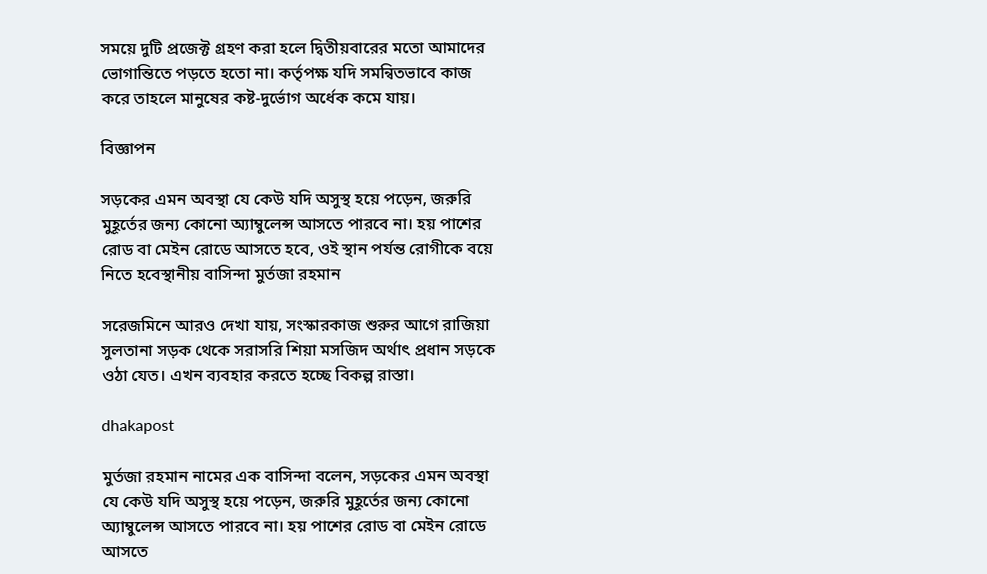সময়ে দুটি প্রজেক্ট গ্রহণ করা হলে দ্বিতীয়বারের মতো আমাদের ভোগান্তিতে পড়তে হতো না। কর্তৃপক্ষ যদি সমন্বিতভাবে কাজ করে তাহলে মানুষের কষ্ট-দুর্ভোগ অর্ধেক কমে যায়।

বিজ্ঞাপন

সড়কের এমন অবস্থা যে কেউ যদি অসুস্থ হয়ে পড়েন, জরুরি মুহূর্তের জন্য কোনো অ্যাম্বুলেন্স আসতে পারবে না। হয় পাশের রোড বা মেইন রোডে আসতে হবে, ওই স্থান পর্যন্ত রোগীকে বয়ে নিতে হবেস্থানীয় বাসিন্দা মুর্তজা রহমান

সরেজমিনে আরও দেখা যায়, সংস্কারকাজ শুরুর আগে রাজিয়া সুলতানা সড়ক থেকে সরাসরি শিয়া মসজিদ অর্থাৎ প্রধান সড়কে ওঠা যেত। এখন ব্যবহার করতে হচ্ছে বিকল্প রাস্তা।

dhakapost

মুর্তজা রহমান নামের এক বাসিন্দা বলেন, সড়কের এমন অবস্থা যে কেউ যদি অসুস্থ হয়ে পড়েন, জরুরি মুহূর্তের জন্য কোনো অ্যাম্বুলেন্স আসতে পারবে না। হয় পাশের রোড বা মেইন রোডে আসতে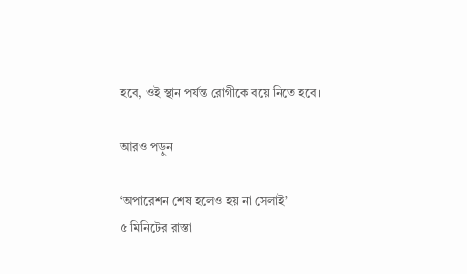হবে, ওই স্থান পর্যন্ত রোগীকে বয়ে নিতে হবে।

আরও পড়ুন

‘অপারেশন শেষ হলেও হয় না সেলাই’
৫ মিনিটের রাস্তা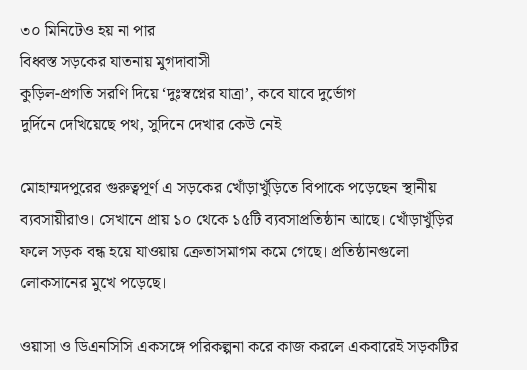৩০ মিনিটেও হয় না পার
বিধ্বস্ত সড়কের যাতনায় মুগদাবাসী
কুড়িল-প্রগতি সরণি দিয়ে ‘দুঃস্বপ্নের যাত্রা’, কবে যাবে দুর্ভোগ
দুর্দিনে দেখিয়েছে পথ, সুদিনে দেখার কেউ নেই

মোহাম্মদপুরের গুরুত্বপূর্ণ এ সড়কের খোঁড়াখুঁড়িতে বিপাকে পড়েছেন স্থানীয় ব্যবসায়ীরাও। সেখানে প্রায় ১০ থেকে ১৫টি ব্যবসাপ্রতিষ্ঠান আছে। খোঁড়াখুঁড়ির ফলে সড়ক বন্ধ হয়ে যাওয়ায় ক্রেতাসমাগম কমে গেছে। প্রতিষ্ঠানগুলো লোকসানের মুখে পড়েছে।

ওয়াসা ও ডিএনসিসি একসঙ্গে পরিকল্পনা করে কাজ করলে একবারেই সড়কটির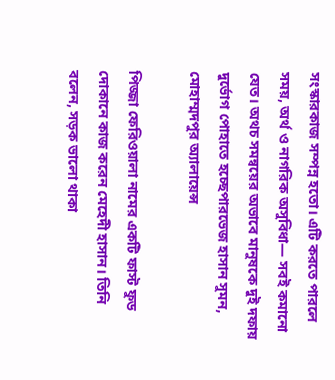সংস্কারকাজ সম্পন্ন হতো। এটি করতে পারলে সময়, অর্থ ও নাগরিক অসুবিধা— সবই কমানো যেত। অথচ সমন্বয়ের অভাবে মানুষকে দুই দফায় দুর্ভোগ পোহাতে হচ্ছেপারভেজ হাসান সুমন, মোহাম্মদপুর অ্যালায়েন্স

পিজ্জা ফেরিওয়ালা নামের একটি ফাস্ট ফুড দোকানে কাজ করেন মেহেদী হাসান। তিনি বলেন, সড়ক ভালো থাকা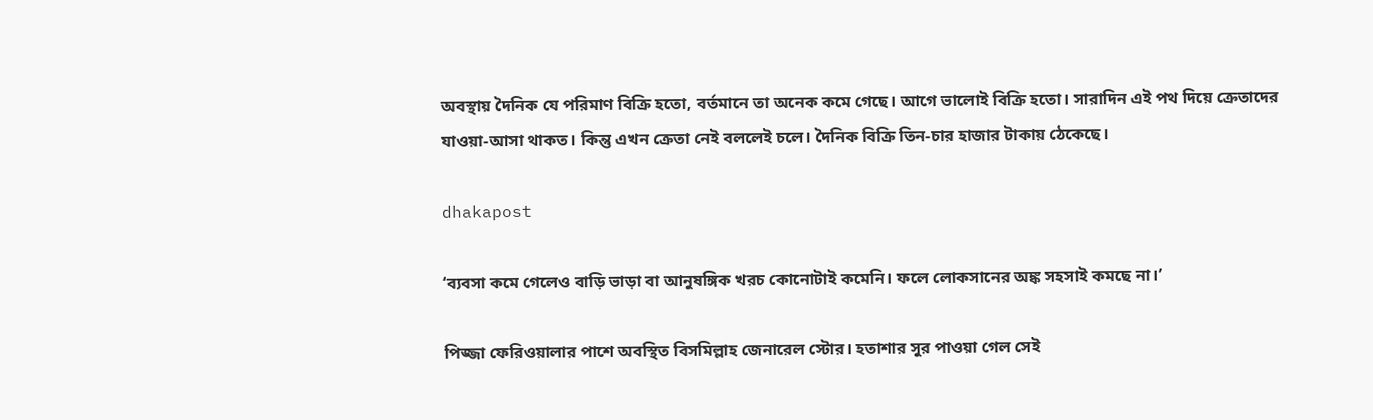অবস্থায় দৈনিক যে পরিমাণ বিক্রি হতো, বর্তমানে তা অনেক কমে গেছে। আগে ভালোই বিক্রি হতো। সারাদিন এই পথ দিয়ে ক্রেতাদের যাওয়া-আসা থাকত। কিন্তু এখন ক্রেতা নেই বললেই চলে। দৈনিক বিক্রি তিন-চার হাজার টাকায় ঠেকেছে।

dhakapost

‘ব্যবসা কমে গেলেও বাড়ি ভাড়া বা আনুষঙ্গিক খরচ কোনোটাই কমেনি। ফলে লোকসানের অঙ্ক সহসাই কমছে না।’

পিজ্জা ফেরিওয়ালার পাশে অবস্থিত বিসমিল্লাহ জেনারেল স্টোর। হতাশার সুর পাওয়া গেল সেই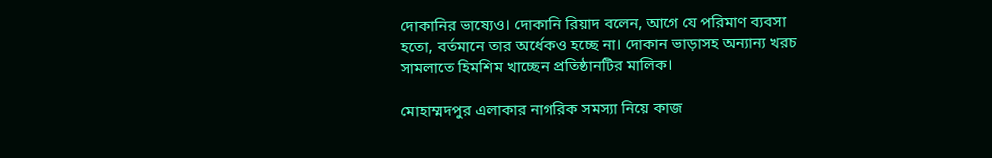দোকানির ভাষ্যেও। দোকানি রিয়াদ বলেন, আগে যে পরিমাণ ব্যবসা হতো, বর্তমানে তার অর্ধেকও হচ্ছে না। দোকান ভাড়াসহ অন্যান্য খরচ সামলাতে হিমশিম খাচ্ছেন প্রতিষ্ঠানটির মালিক।

মোহাম্মদপুর এলাকার নাগরিক সমস্যা নিয়ে কাজ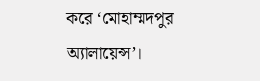করে ‘মোহাম্মদপুর অ্যালায়েন্স’।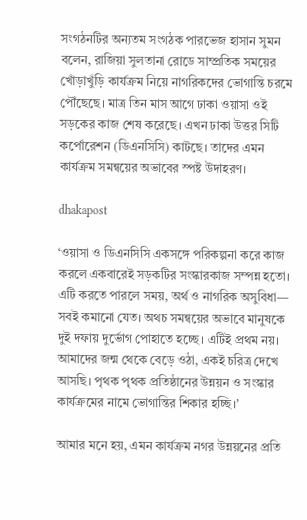সংগঠনটির অন্যতম সংগঠক পারভেজ হাসান সুমন বলেন, রাজিয়া সুলতানা রোডে সাম্প্রতিক সময়ের খোঁড়াখুঁড়ি কার্যক্রম নিয়ে নাগরিকদের ভোগান্তি চরমে পৌঁছেছে। মাত্র তিন মাস আগে ঢাকা ওয়াসা ওই সড়কের কাজ শেষ করেছে। এখন ঢাকা উত্তর সিটি কর্পোরেশন (ডিএনসিসি) কাটছে। তাদের এমন কার্যক্রম সমন্বয়ের অভাবের স্পষ্ট উদাহরণ।

dhakapost

‘ওয়াসা ও ডিএনসিসি একসঙ্গে পরিকল্পনা করে কাজ করলে একবারেই সড়কটির সংস্কারকাজ সম্পন্ন হতো। এটি করতে পারলে সময়, অর্থ ও নাগরিক অসুবিধা— সবই কমানো যেত। অথচ সমন্বয়ের অভাবে মানুষকে দুই দফায় দুর্ভোগ পোহাতে হচ্ছে। এটিই প্রথম নয়। আমাদের জন্ম থেকে বেড়ে ওঠা, একই চরিত্র দেখে আসছি। পৃথক পৃথক প্রতিষ্ঠানের উন্নয়ন ও সংস্কার কার্যক্রমের নামে ভোগান্তির শিকার হচ্ছি।’

আমার মনে হয়, এমন কার্যক্রম নগর উন্নয়নের প্রতি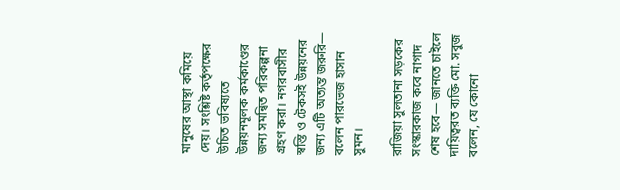মানুষের আস্থা কমিয়ে দেয়। সংশ্লিষ্ট কর্তৃপক্ষের উচিত ভবিষ্যতে উন্নয়নমূলক কর্মকাণ্ডের জন্য সমন্বিত পরিকল্পনা গ্রহণ করা। নগরবাসীর স্বস্তি ও টেকসই উন্নয়নের জন্য এটি অত্যন্ত জরুরি— বলেন পারভেজ হাসান সুমন।

রাজিয়া সুলতানা সড়কের সংস্কারকাজ কবে নাগাদ শেষ হবে— জানতে চাইলে দায়িত্বরত ব্যক্তি মো. সবুজ বলেন, যে কোনো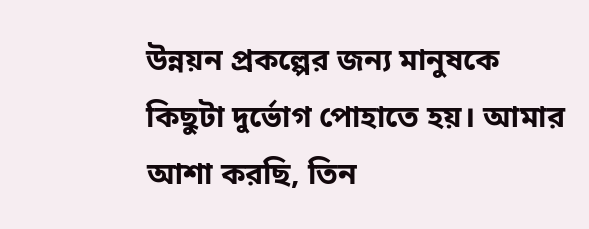উন্নয়ন প্রকল্পের জন্য মানুষকে কিছুটা দুর্ভোগ পোহাতে হয়। আমার আশা করছি, তিন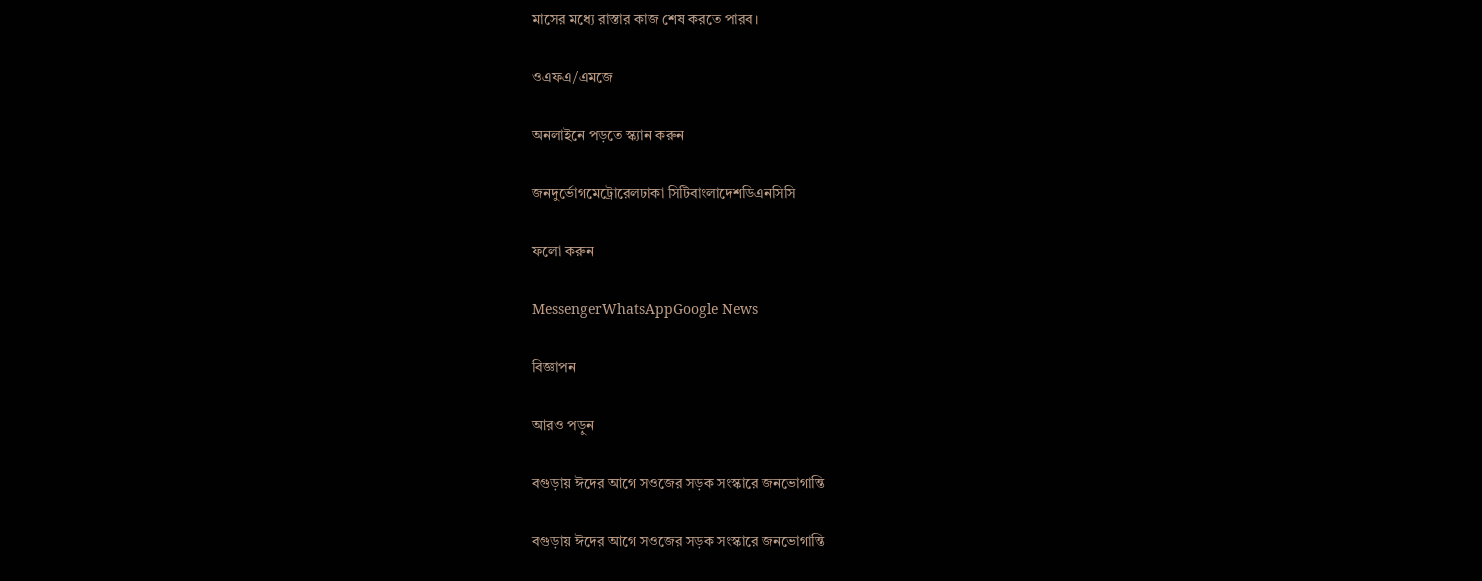মাসের মধ্যে রাস্তার কাজ শেষ করতে পারব।

ওএফএ/এমজে

অনলাইনে পড়তে স্ক্যান করুন

জনদুর্ভোগমেট্রোরেলঢাকা সিটিবাংলাদেশডিএনসিসি

ফলো করুন

MessengerWhatsAppGoogle News

বিজ্ঞাপন

আরও পড়ুন

বগুড়ায় ঈদের আগে সওজের সড়ক সংস্কারে জনভোগান্তি

বগুড়ায় ঈদের আগে সওজের সড়ক সংস্কারে জনভোগান্তি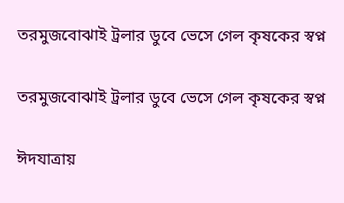তরমুজবোঝাই ট্রলার ডুবে ভেসে গেল কৃষকের স্বপ্ন

তরমুজবোঝাই ট্রলার ডুবে ভেসে গেল কৃষকের স্বপ্ন

ঈদযাত্রায়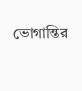ভোগান্তির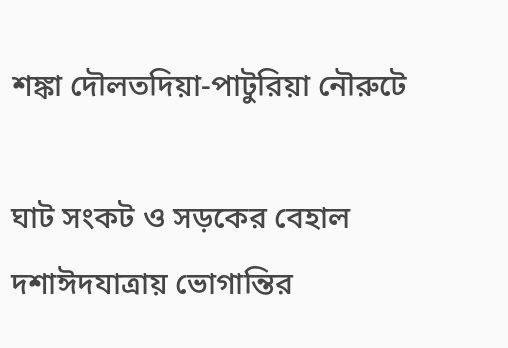শঙ্কা দৌলতদিয়া-পাটুরিয়া নৌরুটে

ঘাট সংকট ও সড়কের বেহাল দশাঈদযাত্রায় ভোগান্তির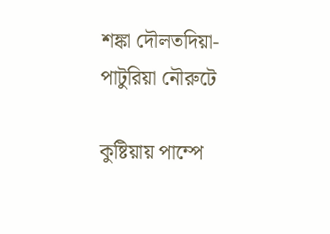শঙ্কা দৌলতদিয়া-পাটুরিয়া নৌরুটে

কুষ্টিয়ায় পাম্পে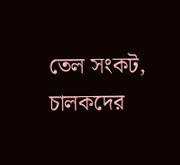তেল সংকট, চালকদের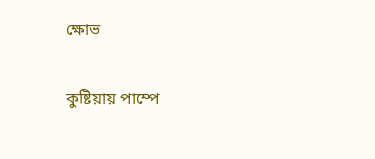ক্ষোভ

কুষ্টিয়ায় পাম্পে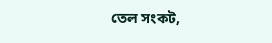তেল সংকট,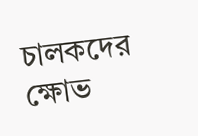চালকদের ক্ষোভ